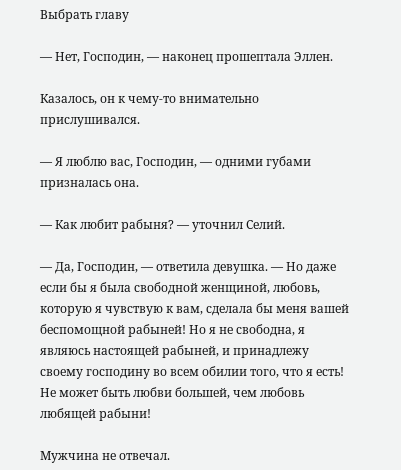Выбрать главу

— Нет, Господин, — наконец прошептала Эллен.

Казалось, он к чему-то внимательно прислушивался.

— Я люблю вас, Господин, — одними губами призналась она.

— Как любит рабыня? — уточнил Селий.

— Да, Господин, — ответила девушка. — Но даже если бы я была свободной женщиной, любовь, которую я чувствую к вам, сделала бы меня вашей беспомощной рабыней! Но я не свободна, я являюсь настоящей рабыней, и принадлежу своему господину во всем обилии того, что я есть! Не может быть любви большей, чем любовь любящей рабыни!

Мужчина не отвечал.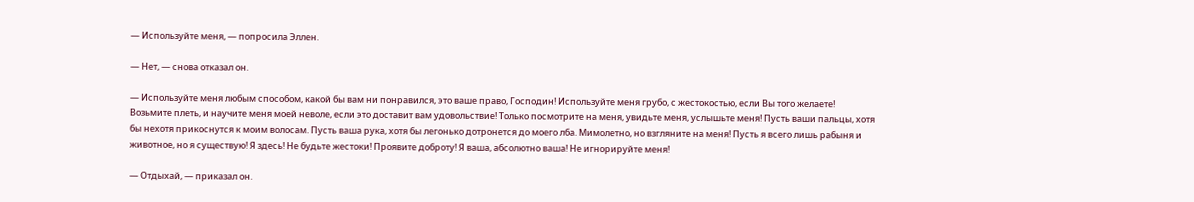— Используйте меня, — попросила Эллен.

— Нет, — снова отказал он.

— Используйте меня любым способом, какой бы вам ни понравился, это ваше право, Господин! Используйте меня грубо, с жестокостью, если Вы того желаете! Возьмите плеть, и научите меня моей неволе, если это доставит вам удовольствие! Только посмотрите на меня, увидьте меня, услышьте меня! Пусть ваши пальцы, хотя бы нехотя прикоснутся к моим волосам. Пусть ваша рука, хотя бы легонько дотронется до моего лба. Мимолетно, но взгляните на меня! Пусть я всего лишь рабыня и животное, но я существую! Я здесь! Не будьте жестоки! Проявите доброту! Я ваша, абсолютно ваша! Не игнорируйте меня!

— Отдыхай, — приказал он.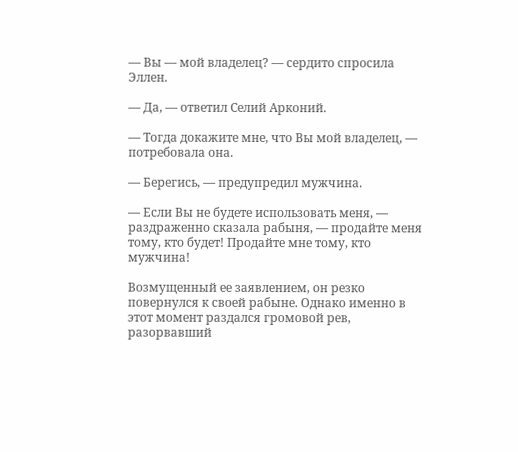— Вы — мой владелец? — сердито спросила Эллен.

— Да, — ответил Селий Арконий.

— Тогда докажите мне, что Вы мой владелец, — потребовала она.

— Берегись, — предупредил мужчина.

— Если Вы не будете использовать меня, — раздраженно сказала рабыня, — продайте меня тому, кто будет! Продайте мне тому, кто мужчина!

Возмущенный ее заявлением, он резко повернулся к своей рабыне. Однако именно в этот момент раздался громовой рев, разорвавший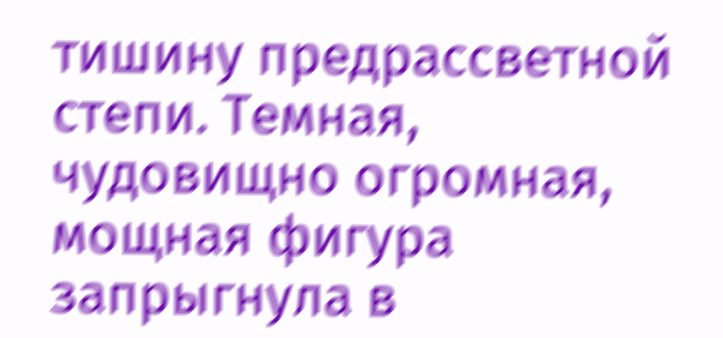тишину предрассветной степи. Темная, чудовищно огромная, мощная фигура запрыгнула в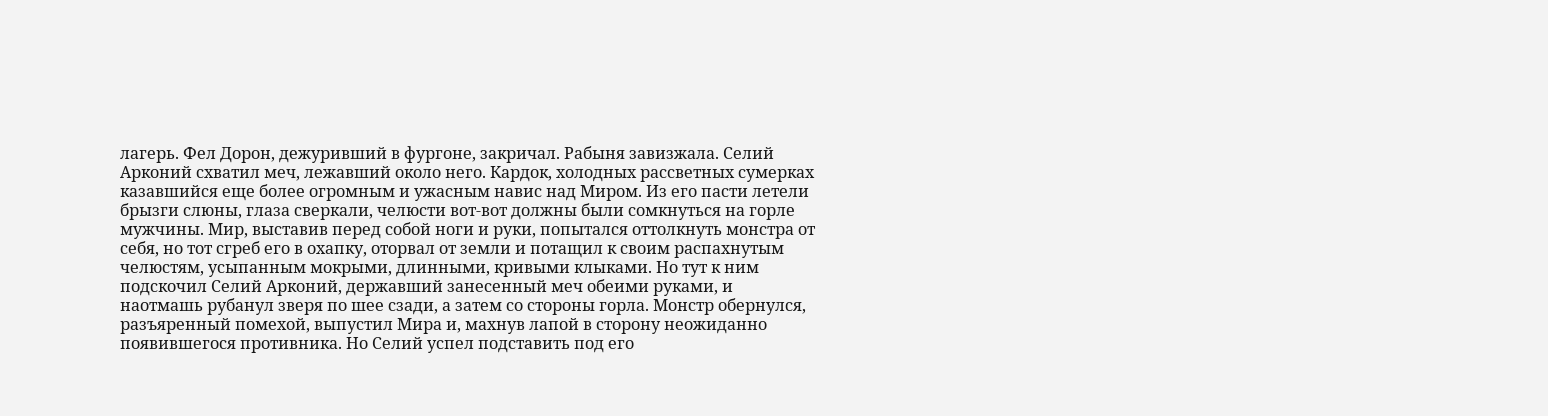лагерь. Фел Дорон, дежуривший в фургоне, закричал. Рабыня завизжала. Селий Арконий схватил меч, лежавший около него. Кардок, холодных рассветных сумерках казавшийся еще более огромным и ужасным навис над Миром. Из его пасти летели брызги слюны, глаза сверкали, челюсти вот-вот должны были сомкнуться на горле мужчины. Мир, выставив перед собой ноги и руки, попытался оттолкнуть монстра от себя, но тот сгреб его в охапку, оторвал от земли и потащил к своим распахнутым челюстям, усыпанным мокрыми, длинными, кривыми клыками. Но тут к ним подскочил Селий Арконий, державший занесенный меч обеими руками, и наотмашь рубанул зверя по шее сзади, а затем со стороны горла. Монстр обернулся, разъяренный помехой, выпустил Мира и, махнув лапой в сторону неожиданно появившегося противника. Но Селий успел подставить под его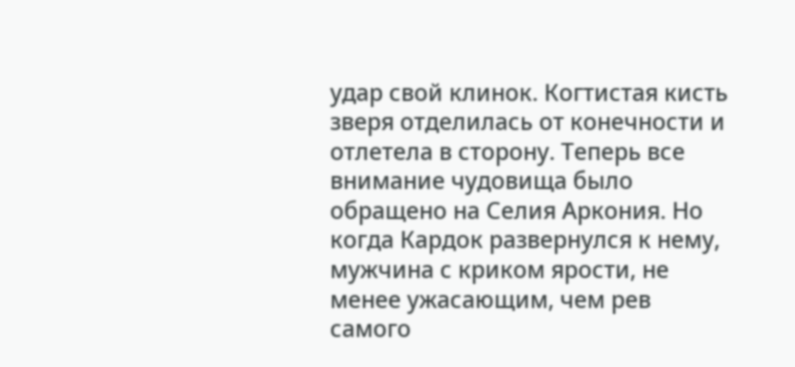удар свой клинок. Когтистая кисть зверя отделилась от конечности и отлетела в сторону. Теперь все внимание чудовища было обращено на Селия Аркония. Но когда Кардок развернулся к нему, мужчина с криком ярости, не менее ужасающим, чем рев самого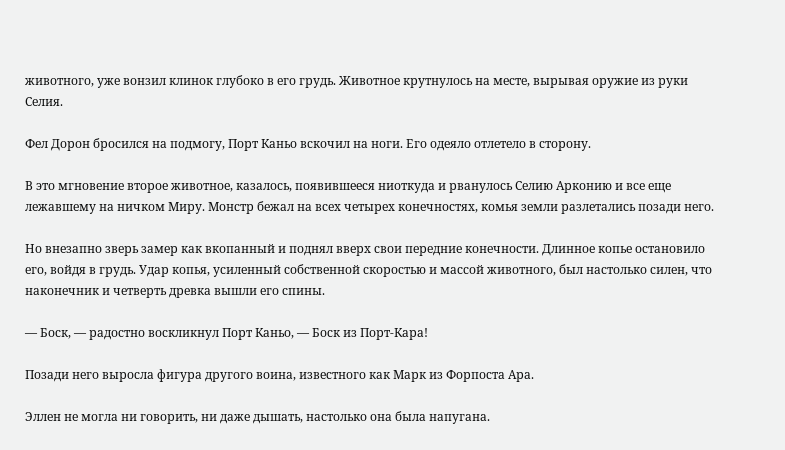животного, уже вонзил клинок глубоко в его грудь. Животное крутнулось на месте, вырывая оружие из руки Селия.

Фел Дорон бросился на подмогу, Порт Каньо вскочил на ноги. Его одеяло отлетело в сторону.

В это мгновение второе животное, казалось, появившееся ниоткуда и рванулось Селию Арконию и все еще лежавшему на ничком Миру. Монстр бежал на всех четырех конечностях, комья земли разлетались позади него.

Но внезапно зверь замер как вкопанный и поднял вверх свои передние конечности. Длинное копье остановило его, войдя в грудь. Удар копья, усиленный собственной скоростью и массой животного, был настолько силен, что наконечник и четверть древка вышли его спины.

— Боск, — радостно воскликнул Порт Каньо, — Боск из Порт-Кара!

Позади него выросла фигура другого воина, известного как Марк из Форпоста Ара.

Эллен не могла ни говорить, ни даже дышать, настолько она была напугана.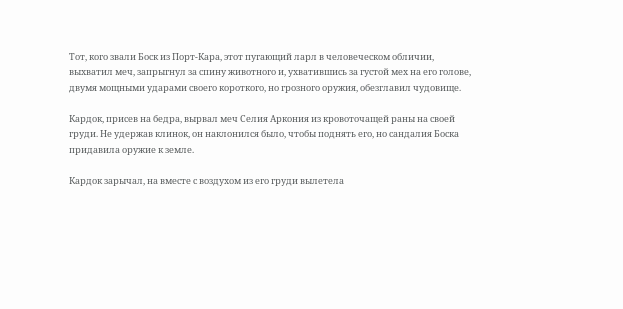Тот, кого звали Боск из Порт-Кара, этот пугающий ларл в человеческом обличии, выхватил меч, запрыгнул за спину животного и, ухватившись за густой мех на его голове, двумя мощными ударами своего короткого, но грозного оружия, обезглавил чудовище.

Кардок, присев на бедра, вырвал меч Селия Аркония из кровоточащей раны на своей груди. Не удержав клинок, он наклонился было, чтобы поднять его, но сандалия Боска придавила оружие к земле.

Кардок зарычал, на вместе с воздухом из его груди вылетела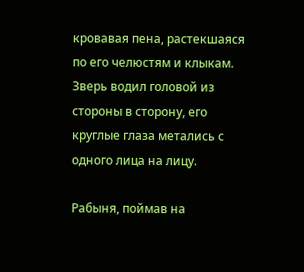кровавая пена, растекшаяся по его челюстям и клыкам. Зверь водил головой из стороны в сторону, его круглые глаза метались с одного лица на лицу.

Рабыня, поймав на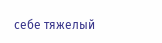себе тяжелый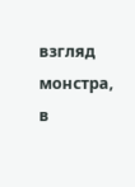взгляд монстра, в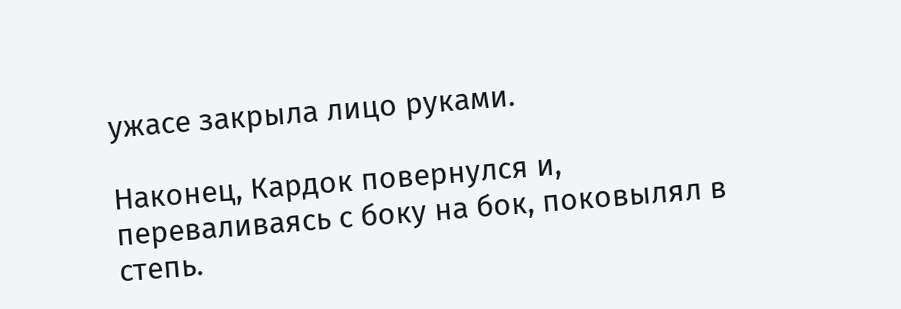ужасе закрыла лицо руками.

Наконец, Кардок повернулся и, переваливаясь с боку на бок, поковылял в степь.